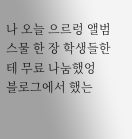나 오늘 으르렁 앨범 스물 한 장 학생들한테 무료 나눔했엉
블로그에서 했는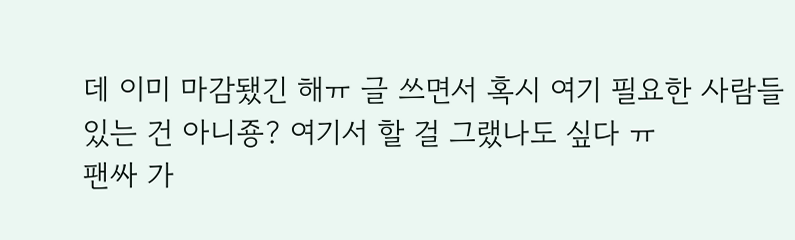데 이미 마감됐긴 해ㅠ 글 쓰면서 혹시 여기 필요한 사람들 있는 건 아니죵? 여기서 할 걸 그랬나도 싶다 ㅠ
팬싸 가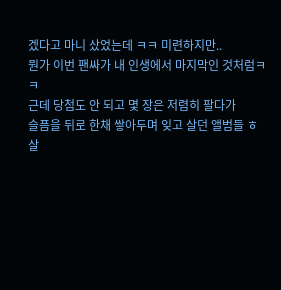겠다고 마니 샀었는데 ㅋㅋ 미련하지만..
뭔가 이번 팬싸가 내 인생에서 마지막인 것처럼ㅋㅋ
근데 당첨도 안 되고 몇 장은 저렴히 팔다가
슬픔을 뒤로 한채 쌓아두며 잊고 살던 앨범들 ㅎ
살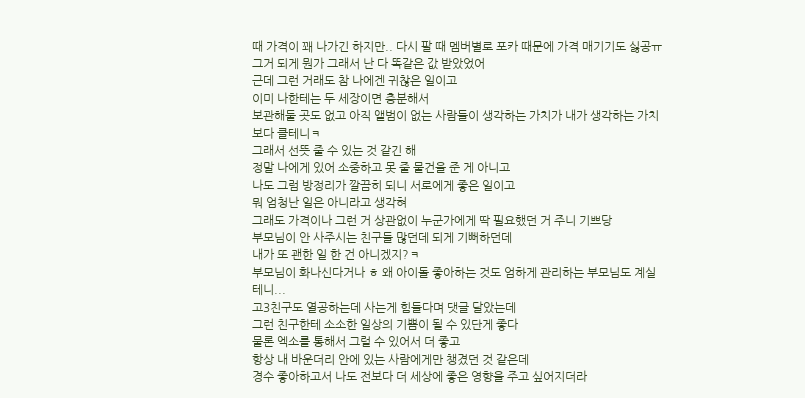때 가격이 꽤 나가긴 하지만.. 다시 팔 때 멤버별로 포카 때문에 가격 매기기도 싫공ㅠ 그거 되게 뭔가 그래서 난 다 똑같은 값 받았었어
근데 그런 거래도 참 나에겐 귀찮은 일이고
이미 나한테는 두 세장이면 충분해서
보관해둘 곳도 없고 아직 앨범이 없는 사람들이 생각하는 가치가 내가 생각하는 가치보다 클테니ㅋ
그래서 선뜻 줄 수 있는 것 같긴 해
정말 나에게 있어 소중하고 못 줄 물건을 준 게 아니고
나도 그럼 방정리가 깔끔히 되니 서로에게 좋은 일이고
뭐 엄청난 일은 아니라고 생각혀
그래도 가격이나 그런 거 상관없이 누군가에게 딱 필요했던 거 주니 기쁘당
부모님이 안 사주시는 친구들 많던데 되게 기뻐하던데
내가 또 괜한 일 한 건 아니겠지?ㅋ
부모님이 화나신다거나 ㅎ 왜 아이돌 좋아하는 것도 엄하게 관리하는 부모님도 계실테니...
고3친구도 열공하는데 사는게 힘들다며 댓글 달았는데
그런 친구한테 소소한 일상의 기쁨이 될 수 있단게 좋다
물론 엑소를 통해서 그럴 수 있어서 더 좋고
항상 내 바운더리 안에 있는 사람에게만 챙겼던 것 같은데
경수 좋아하고서 나도 전보다 더 세상에 좋은 영향을 주고 싶어지더라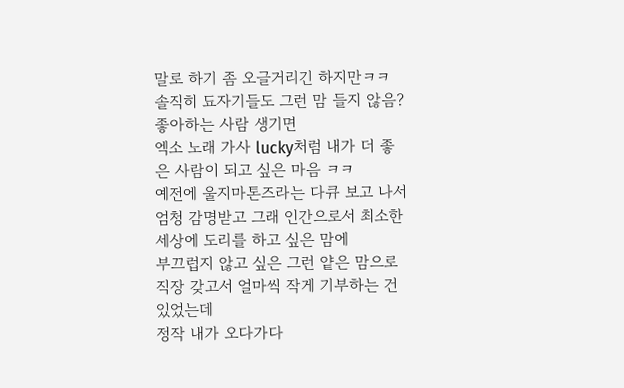말로 하기 좀 오글거리긴 하지만ㅋㅋ 솔직히 됴자기들도 그런 맘 들지 않음?
좋아하는 사람 생기면
엑소 노래 가사 lucky처럼 내가 더 좋은 사람이 되고 싶은 마음 ㅋㅋ
예전에 울지마톤즈라는 다큐 보고 나서 엄청 감명받고 그래 인간으로서 최소한 세상에 도리를 하고 싶은 맘에
부끄럽지 않고 싶은 그런 얕은 맘으로 직장 갖고서 얼마씩 작게 기부하는 건 있었는데
정작 내가 오다가다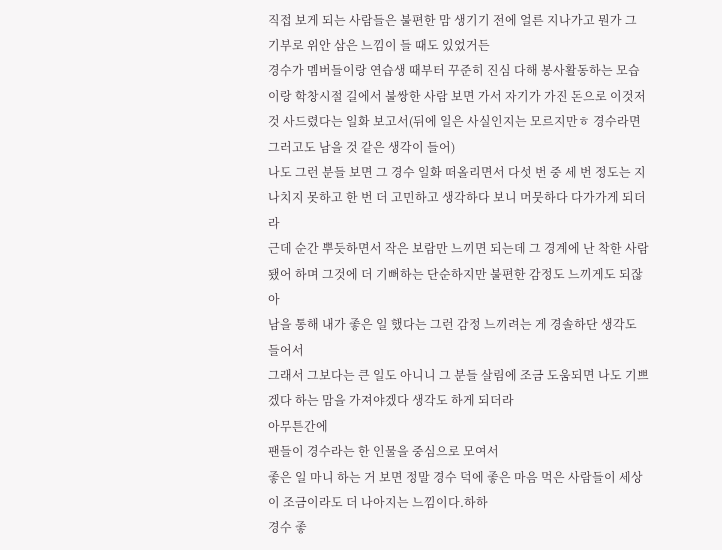직접 보게 되는 사람들은 불편한 맘 생기기 전에 얼른 지나가고 뭔가 그 기부로 위안 삼은 느낌이 들 때도 있었거든
경수가 멤버들이랑 연습생 때부터 꾸준히 진심 다해 봉사활동하는 모습이랑 학창시절 길에서 불쌍한 사람 보면 가서 자기가 가진 돈으로 이것저것 사드렸다는 일화 보고서(뒤에 일은 사실인지는 모르지만ㅎ 경수라면 그러고도 남을 것 같은 생각이 들어)
나도 그런 분들 보면 그 경수 일화 떠올리면서 다섯 번 중 세 번 정도는 지나치지 못하고 한 번 더 고민하고 생각하다 보니 머뭇하다 다가가게 되더라
근데 순간 뿌듯하면서 작은 보람만 느끼면 되는데 그 경계에 난 착한 사람 됐어 하며 그것에 더 기뻐하는 단순하지만 불편한 감정도 느끼게도 되잖아
남을 통해 내가 좋은 일 했다는 그런 감정 느끼려는 게 경솔하단 생각도 들어서
그래서 그보다는 큰 일도 아니니 그 분들 살림에 조금 도움되면 나도 기쁘겠다 하는 맘을 가져야겠다 생각도 하게 되더라
아무튼간에
팬들이 경수라는 한 인물을 중심으로 모여서
좋은 일 마니 하는 거 보면 정말 경수 덕에 좋은 마음 먹은 사람들이 세상이 조금이라도 더 나아지는 느낌이다.하하
경수 좋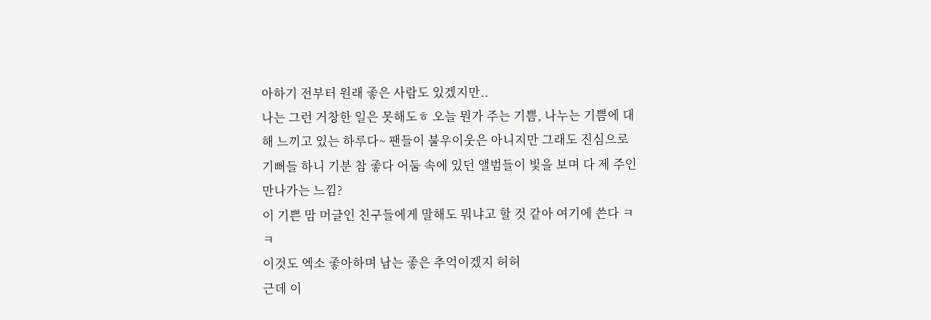아하기 전부터 원래 좋은 사람도 있겠지만..
나는 그런 거창한 일은 못해도ㅎ 오늘 뭔가 주는 기쁨, 나누는 기쁨에 대해 느끼고 있는 하루다~ 팬들이 불우이웃은 아니지만 그래도 진심으로 기뻐들 하니 기분 참 좋다 어둠 속에 있던 앨범들이 빛을 보며 다 제 주인 만나가는 느낌?
이 기쁜 맘 머글인 친구들에게 말해도 뭐냐고 할 것 같아 여기에 쓴다 ㅋㅋ
이것도 엑소 좋아하며 남는 좋은 추억이겠지 허허
근데 이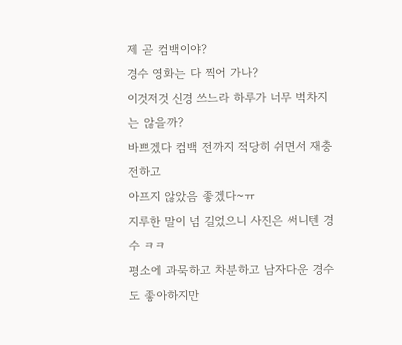제 곧 컴백이야?
경수 영화는 다 찍어 가나?
이것저것 신경 쓰느라 하루가 너무 벅차지는 않을까?
바쁘겠다 컴백 전까지 적당히 쉬면서 재충전하고
아프지 않았음 좋겠다~ㅠ
지루한 말이 넘 길었으니 사진은 써니텐 경수 ㅋㅋ
평소에 과묵하고 차분하고 남자다운 경수도 좋아하지만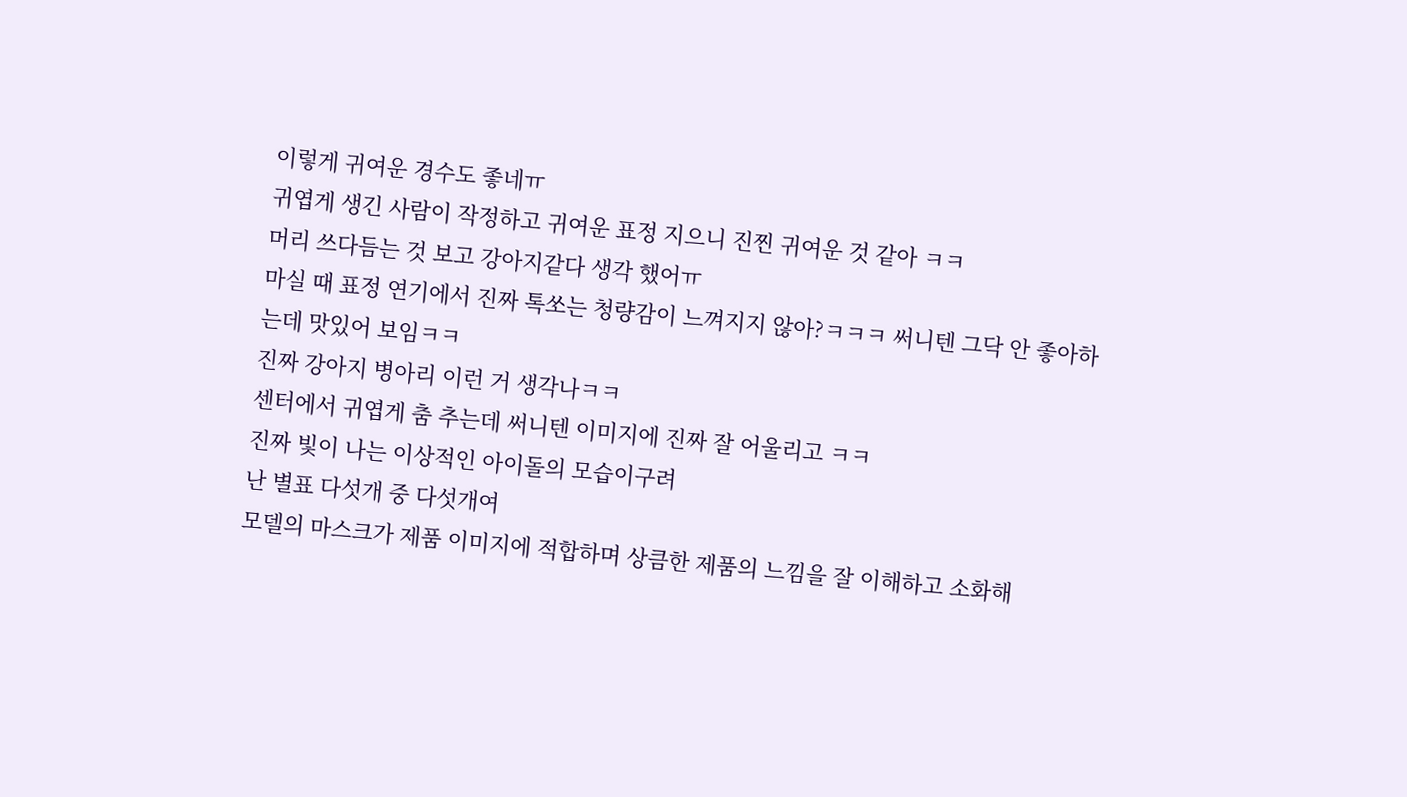이렇게 귀여운 경수도 좋네ㅠ
귀엽게 생긴 사람이 작정하고 귀여운 표정 지으니 진찐 귀여운 것 같아 ㅋㅋ
머리 쓰다듬는 것 보고 강아지같다 생각 했어ㅠ
마실 때 표정 연기에서 진짜 톡쏘는 청량감이 느껴지지 않아?ㅋㅋㅋ 써니텐 그닥 안 좋아하는데 맛있어 보임ㅋㅋ
진짜 강아지 병아리 이런 거 생각나ㅋㅋ
센터에서 귀엽게 춤 추는데 써니텐 이미지에 진짜 잘 어울리고 ㅋㅋ
진짜 빛이 나는 이상적인 아이돌의 모습이구려
난 별표 다섯개 중 다섯개여
모델의 마스크가 제품 이미지에 적합하며 상큼한 제품의 느낌을 잘 이해하고 소화해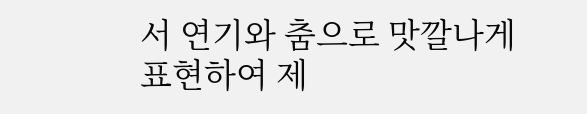서 연기와 춤으로 맛깔나게 표현하여 제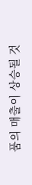품의 매출이 상승될 것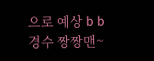으로 예상 b b
경수 짱짱맨~